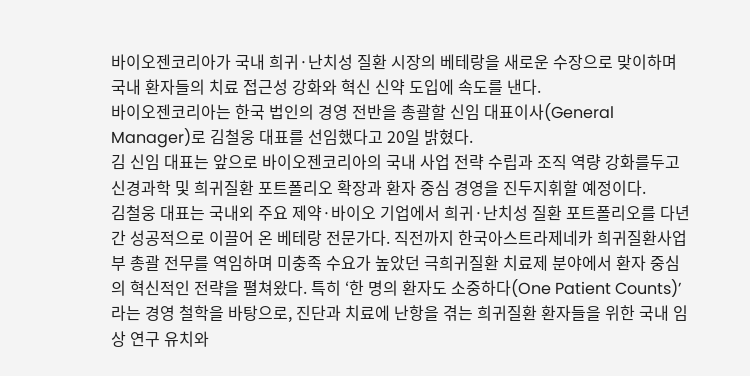바이오젠코리아가 국내 희귀·난치성 질환 시장의 베테랑을 새로운 수장으로 맞이하며 국내 환자들의 치료 접근성 강화와 혁신 신약 도입에 속도를 낸다.
바이오젠코리아는 한국 법인의 경영 전반을 총괄할 신임 대표이사(General Manager)로 김철웅 대표를 선임했다고 20일 밝혔다.
김 신임 대표는 앞으로 바이오젠코리아의 국내 사업 전략 수립과 조직 역량 강화를두고 신경과학 및 희귀질환 포트폴리오 확장과 환자 중심 경영을 진두지휘할 예정이다.
김철웅 대표는 국내외 주요 제약·바이오 기업에서 희귀·난치성 질환 포트폴리오를 다년간 성공적으로 이끌어 온 베테랑 전문가다. 직전까지 한국아스트라제네카 희귀질환사업부 총괄 전무를 역임하며 미충족 수요가 높았던 극희귀질환 치료제 분야에서 환자 중심의 혁신적인 전략을 펼쳐왔다. 특히 ‘한 명의 환자도 소중하다(One Patient Counts)’라는 경영 철학을 바탕으로, 진단과 치료에 난항을 겪는 희귀질환 환자들을 위한 국내 임상 연구 유치와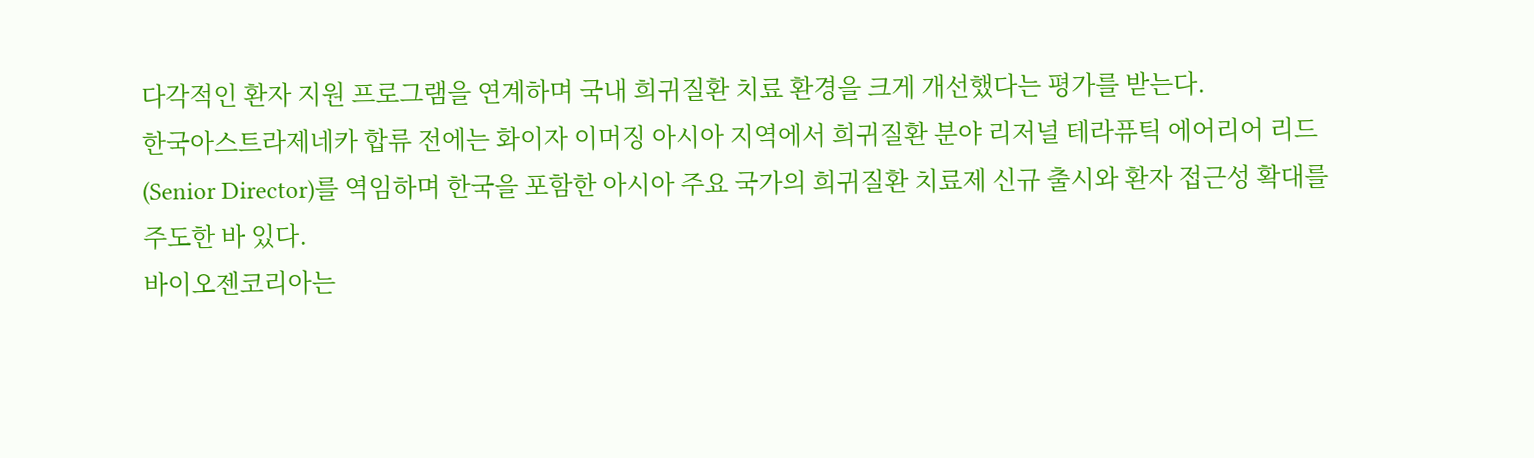다각적인 환자 지원 프로그램을 연계하며 국내 희귀질환 치료 환경을 크게 개선했다는 평가를 받는다.
한국아스트라제네카 합류 전에는 화이자 이머징 아시아 지역에서 희귀질환 분야 리저널 테라퓨틱 에어리어 리드(Senior Director)를 역임하며 한국을 포함한 아시아 주요 국가의 희귀질환 치료제 신규 출시와 환자 접근성 확대를 주도한 바 있다.
바이오젠코리아는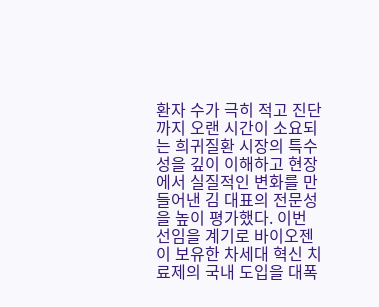환자 수가 극히 적고 진단까지 오랜 시간이 소요되는 희귀질환 시장의 특수성을 깊이 이해하고 현장에서 실질적인 변화를 만들어낸 김 대표의 전문성을 높이 평가했다. 이번 선임을 계기로 바이오젠이 보유한 차세대 혁신 치료제의 국내 도입을 대폭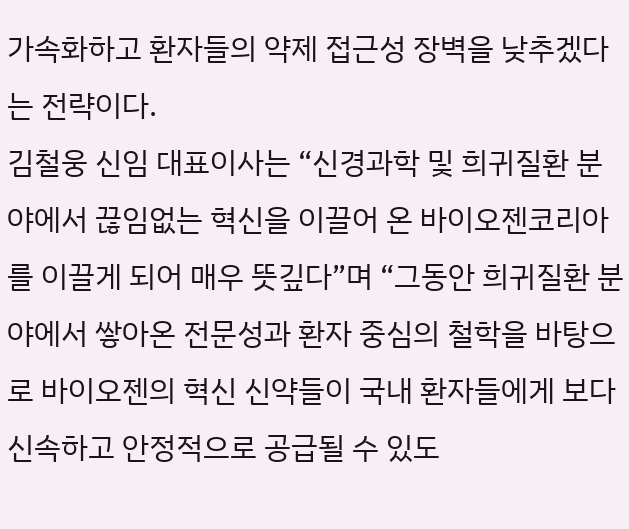가속화하고 환자들의 약제 접근성 장벽을 낮추겠다는 전략이다.
김철웅 신임 대표이사는 “신경과학 및 희귀질환 분야에서 끊임없는 혁신을 이끌어 온 바이오젠코리아를 이끌게 되어 매우 뜻깊다”며 “그동안 희귀질환 분야에서 쌓아온 전문성과 환자 중심의 철학을 바탕으로 바이오젠의 혁신 신약들이 국내 환자들에게 보다 신속하고 안정적으로 공급될 수 있도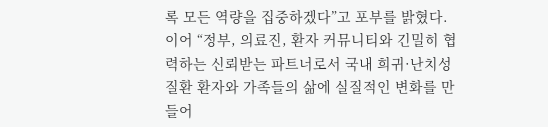록 모든 역량을 집중하겠다”고 포부를 밝혔다.
이어 “정부, 의료진, 환자 커뮤니티와 긴밀히 협력하는 신뢰받는 파트너로서 국내 희귀·난치성 질환 환자와 가족들의 삶에 실질적인 변화를 만들어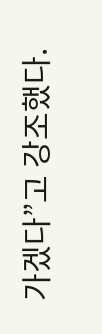가겠다”고 강조했다.